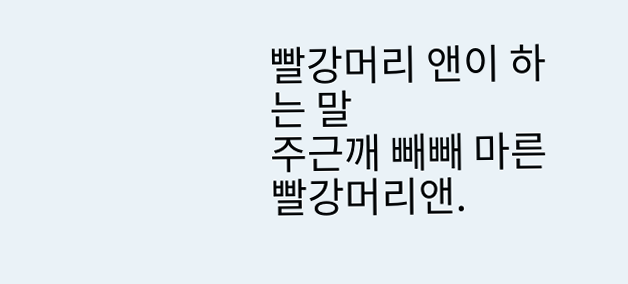빨강머리 앤이 하는 말
주근깨 빼빼 마른 빨강머리앤.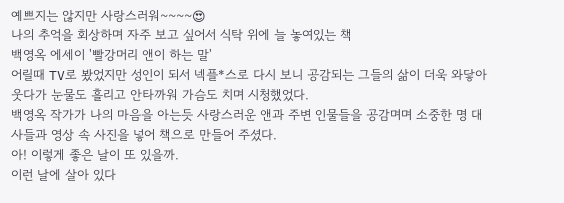예쁘지는 않지만 사랑스러워~~~~😍
나의 추억을 회상하며 자주 보고 싶어서 식탁 위에 늘 놓여있는 책
백영옥 에세이 '빨강머리 앤이 하는 말'
어릴때 TV로 봤었지만 성인이 되서 넥플*스로 다시 보니 공감되는 그들의 삶이 더욱 와닿아 웃다가 눈물도 흘리고 안타까워 가슴도 치며 시청했었다.
백영옥 작가가 나의 마음을 아는듯 사랑스러운 앤과 주변 인물들을 공감며며 소중한 명 대사들과 영상 속 사진을 넣어 책으로 만들어 주셨다.
아! 이렇게 좋은 날이 또 있을까.
이런 날에 살아 있다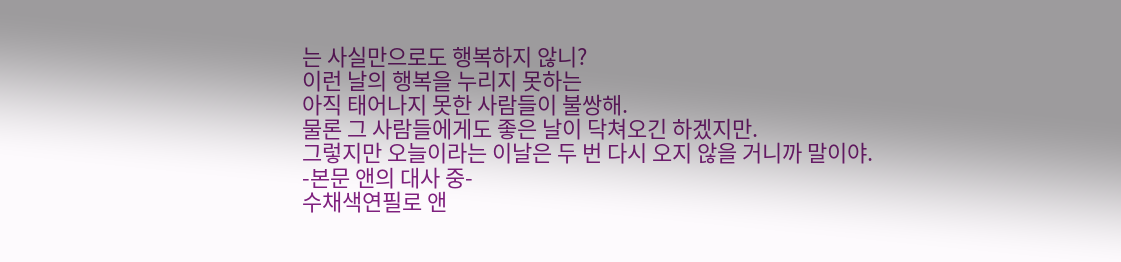는 사실만으로도 행복하지 않니?
이런 날의 행복을 누리지 못하는
아직 태어나지 못한 사람들이 불쌍해.
물론 그 사람들에게도 좋은 날이 닥쳐오긴 하겠지만.
그렇지만 오늘이라는 이날은 두 번 다시 오지 않을 거니까 말이야.
-본문 앤의 대사 중-
수채색연필로 앤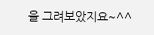을 그려보았지요~^^